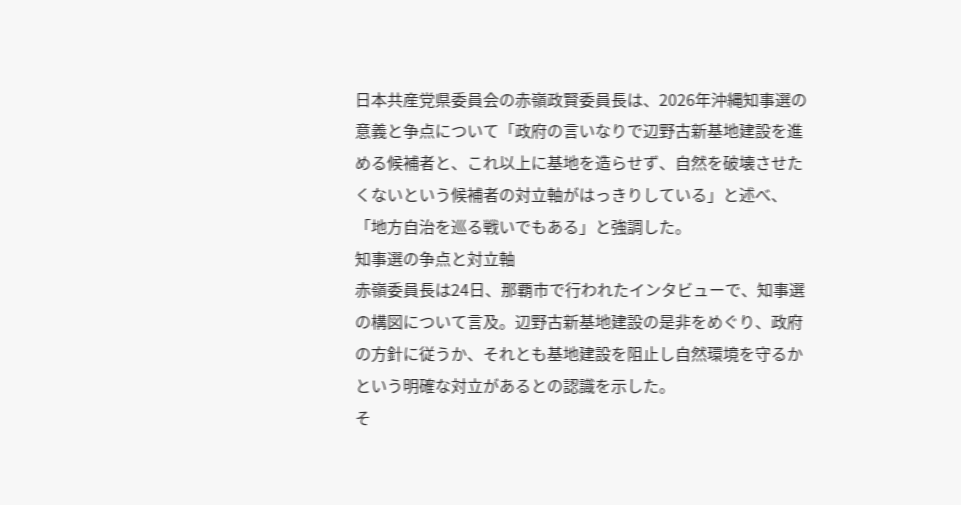日本共産党県委員会の赤嶺政賢委員長は、2026年沖縄知事選の意義と争点について「政府の言いなりで辺野古新基地建設を進める候補者と、これ以上に基地を造らせず、自然を破壊させたくないという候補者の対立軸がはっきりしている」と述べ、「地方自治を巡る戦いでもある」と強調した。
知事選の争点と対立軸
赤嶺委員長は24日、那覇市で行われたインタビューで、知事選の構図について言及。辺野古新基地建設の是非をめぐり、政府の方針に従うか、それとも基地建設を阻止し自然環境を守るかという明確な対立があるとの認識を示した。
そ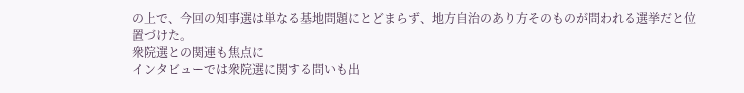の上で、今回の知事選は単なる基地問題にとどまらず、地方自治のあり方そのものが問われる選挙だと位置づけた。
衆院選との関連も焦点に
インタビューでは衆院選に関する問いも出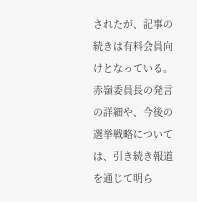されたが、記事の続きは有料会員向けとなっている。赤嶺委員長の発言の詳細や、今後の選挙戦略については、引き続き報道を通じて明ら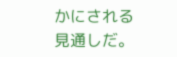かにされる見通しだ。